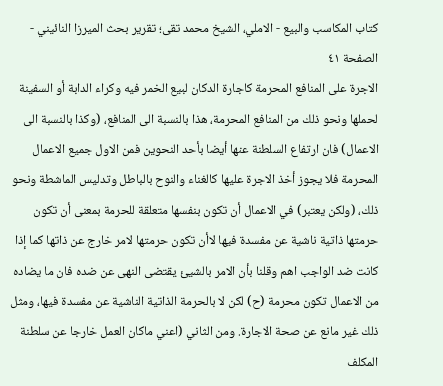كتاب المكاسب والبيع - الاملي، الشيخ محمد تقى؛ تقرير بحث الميرزا النائيني - الصفحة ٤١
الاجرة على المنافع المحرمة كاجارة الدكان لبيع الخمر فيه وكراء الدابة أو السفينة لحملها ونحو ذلك من المنافع المحرمة، هذا بالنسبة الى المنافع، (وكذا بالنسبة الى الاعمال) فان ارتفاع السلطنة عنها أيضا بأحد النحوين فمن الاول جميع الاعمال المحرمة فلا يجوز أخذ الاجرة عليها كالغناء والنوح بالباطل وتدليس الماشطة ونحو ذلك، (ولكن يعتبر) في الاعمال أن تكون بنفسها متعلقة للحرمة بمعنى أن تكون حرمتها ذاتية ناشية عن مفسدة فيها لاأن تكون حرمتها لامر خارج عن ذاتها كما إذا كانت ضد الواجب اهم وقلنا بأن الامر بالشيئ يقتضى النهى عن ضده فان ما يضاده من الاعمال تكون محرمة (ح) لكن لا بالحرمة الذاتية الناشية عن مفسدة فيها، ومثل ذلك غير مانع عن صحة الاجارة. ومن الثاني (اعني ماكان العمل خارجا عن سلطنة المكلف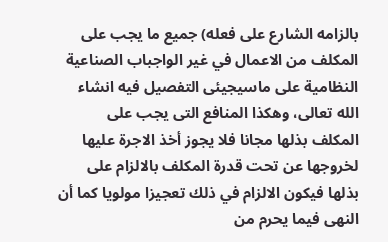بالزامه الشارع على فعله) جميع ما يجب على المكلف من الاعمال في غير الواجباب الصناعية النظامية على ماسيجيئى التفصيل فيه انشاء الله تعالى، وهكذا المنافع التى يجب على المكلف بذلها مجانا فلا يجوز أخذ الاجرة عليها لخروجها عن تحت قدرة المكلف بالالزام على بذلها فيكون الالزام في ذلك تعجيزا مولويا كما أن النهى فيما يحرم من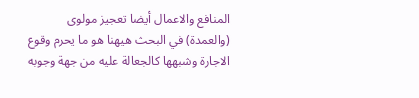المنافع والاعمال أيضا تعجيز مولوى (والعمدة) في البحث هيهنا هو ما يحرم وقوع الاجارة وشبهها كالجعالة عليه من جهة وجوبه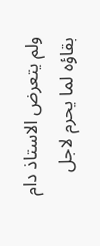ولم يتعرض الاستاذ دام بقاؤه لما يحرم لاجل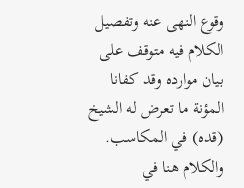وقوع النهى عنه وتفصيل الكلام فيه متوقف على بيان موارده وقد كفانا المؤنة ما تعرض له الشيخ (قده) في المكاسب. والكلام هنا في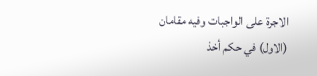الاجرة على الواجبات وفيه مقامان (الاول) في حكم أخذ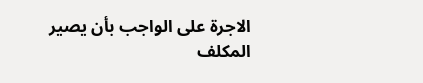الاجرة على الواجب بأن يصير المكلف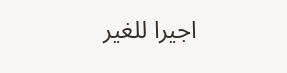اجيرا للغير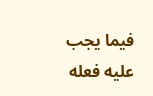فيما يجب عليه فعله